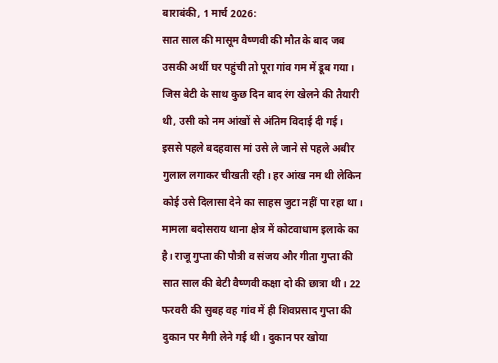बाराबंकी, 1 मार्च 2026:
सात साल की मासूम वैष्णवी की मौत के बाद जब उसकी अर्थी घर पहुंची तो पूरा गांव गम में डूब गया। जिस बेटी के साथ कुछ दिन बाद रंग खेलने की तैयारी थी, उसी को नम आंखों से अंतिम विदाई दी गई। इससे पहले बदहवास मां उसे ले जाने से पहले अबीर गुलाल लगाकर चीखती रही। हर आंख नम थी लेकिन कोई उसे दिलासा देने का साहस जुटा नहीं पा रहा था।
मामला बदोसराय थाना क्षेत्र में कोटवाधाम इलाके का है। राजू गुप्ता की पौत्री व संजय और गीता गुप्ता की सात साल की बेटी वैष्णवी कक्षा दो की छात्रा थी। 22 फरवरी की सुबह वह गांव में ही शिवप्रसाद गुप्ता की दुकान पर मैगी लेने गई थी। दुकान पर खोया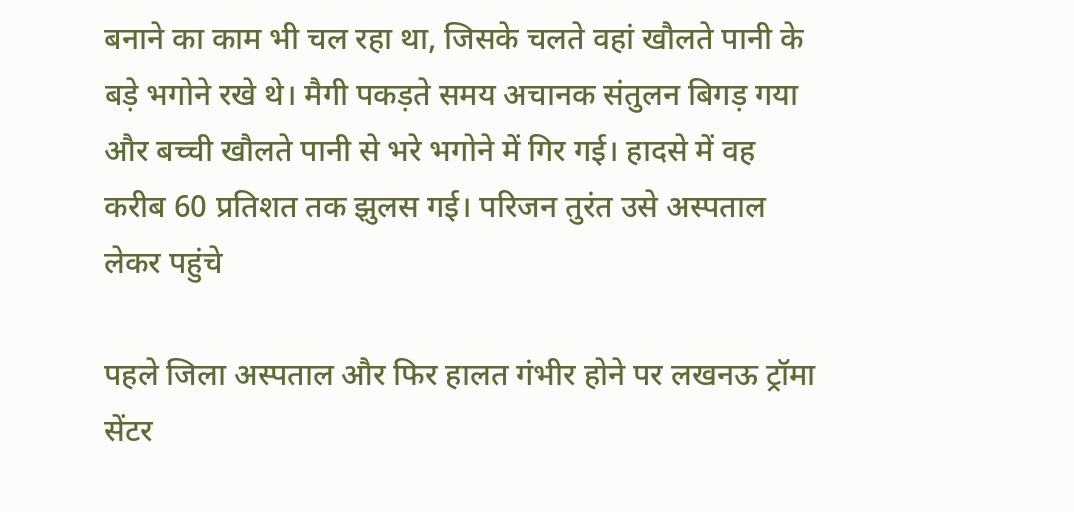बनाने का काम भी चल रहा था, जिसके चलते वहां खौलते पानी के बड़े भगोने रखे थे। मैगी पकड़ते समय अचानक संतुलन बिगड़ गया और बच्ची खौलते पानी से भरे भगोने में गिर गई। हादसे में वह करीब 60 प्रतिशत तक झुलस गई। परिजन तुरंत उसे अस्पताल लेकर पहुंचे

पहले जिला अस्पताल और फिर हालत गंभीर होने पर लखनऊ ट्रॉमा सेंटर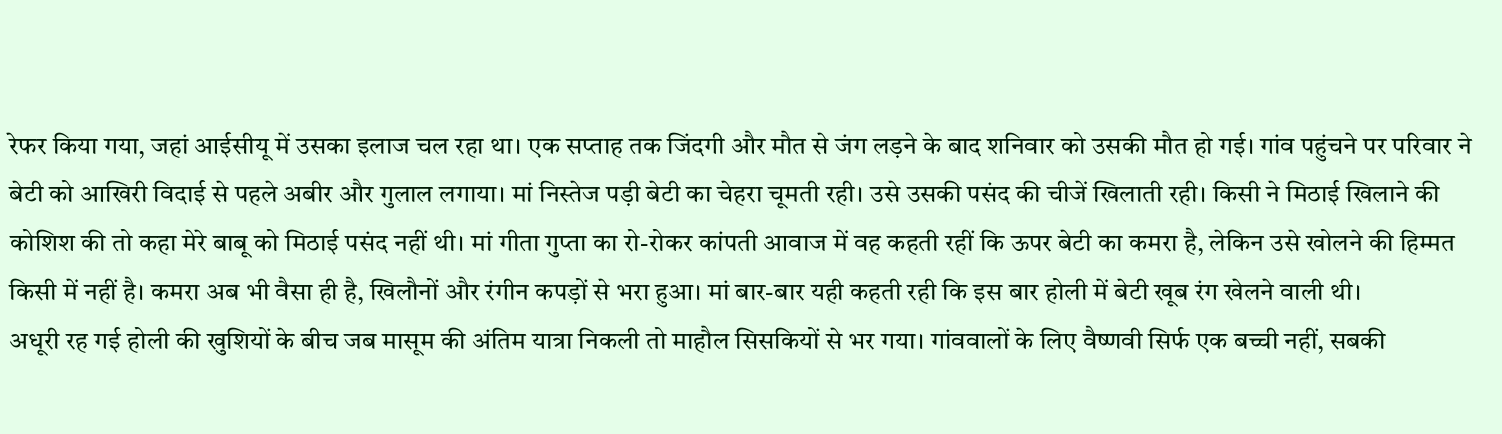रेफर किया गया, जहां आईसीयू में उसका इलाज चल रहा था। एक सप्ताह तक जिंदगी और मौत से जंग लड़ने के बाद शनिवार को उसकी मौत हो गई। गांव पहुंचने पर परिवार ने बेटी को आखिरी विदाई से पहले अबीर और गुलाल लगाया। मां निस्तेज पड़ी बेटी का चेहरा चूमती रही। उसे उसकी पसंद की चीजें खिलाती रही। किसी ने मिठाई खिलाने की कोशिश की तो कहा मेरे बाबू को मिठाई पसंद नहीं थी। मां गीता गुप्ता का रो-रोकर कांपती आवाज में वह कहती रहीं कि ऊपर बेटी का कमरा है, लेकिन उसे खोलने की हिम्मत किसी में नहीं है। कमरा अब भी वैसा ही है, खिलौनों और रंगीन कपड़ों से भरा हुआ। मां बार-बार यही कहती रही कि इस बार होली में बेटी खूब रंग खेलने वाली थी।
अधूरी रह गई होली की खुशियों के बीच जब मासूम की अंतिम यात्रा निकली तो माहौल सिसकियों से भर गया। गांववालों के लिए वैष्णवी सिर्फ एक बच्ची नहीं, सबकी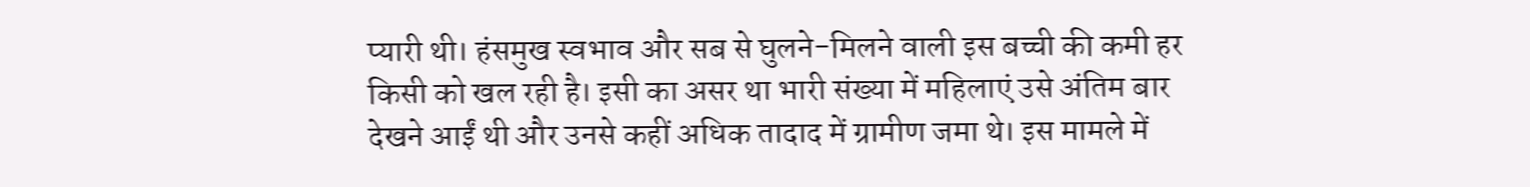प्यारी थी। हंसमुख स्वभाव और सब से घुलने-मिलने वाली इस बच्ची की कमी हर किसी को खल रही है। इसी का असर था भारी संख्या में महिलाएं उसे अंतिम बार देखने आईं थी और उनसे कहीं अधिक तादाद में ग्रामीण जमा थे। इस मामले में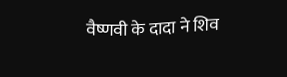वैष्णवी के दादा ने शिव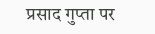प्रसाद गुप्ता पर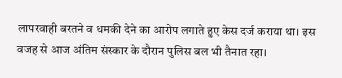लापरवाही बरतने व धमकी देने का आरोप लगाते हुए केस दर्ज कराया था। इस वजह से आज अंतिम संस्कार के दौरान पुलिस बल भी तैनात रहा।